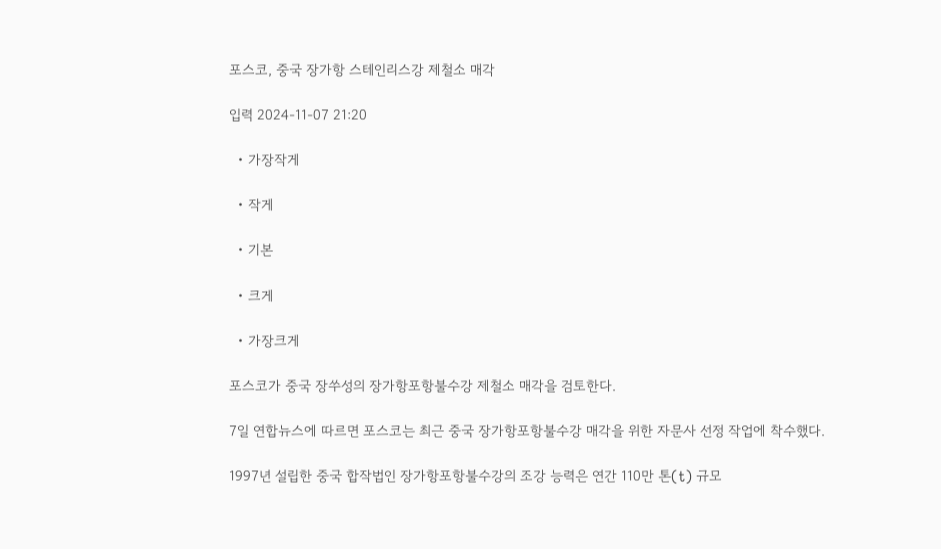포스코, 중국 장가항 스테인리스강 제철소 매각

입력 2024-11-07 21:20

  • 가장작게

  • 작게

  • 기본

  • 크게

  • 가장크게

포스코가 중국 장쑤성의 장가항포항불수강 제철소 매각을 검토한다.

7일 연합뉴스에 따르면 포스코는 최근 중국 장가항포항불수강 매각을 위한 자문사 선정 작업에 착수했다.

1997년 설립한 중국 합작법인 장가항포항불수강의 조강 능력은 연간 110만 톤(t) 규모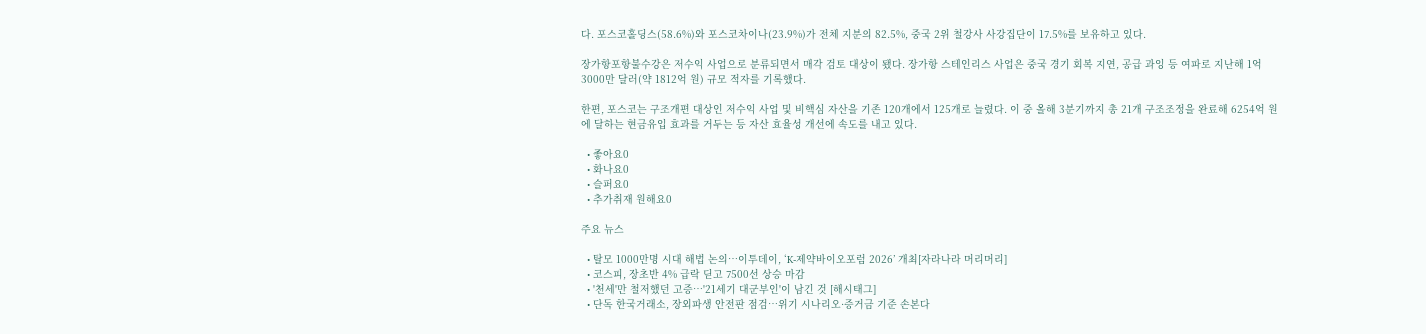다. 포스코홀딩스(58.6%)와 포스코차이나(23.9%)가 전체 지분의 82.5%, 중국 2위 철강사 사강집단이 17.5%를 보유하고 있다.

장가항포항불수강은 저수익 사업으로 분류되면서 매각 검토 대상이 됐다. 장가항 스테인리스 사업은 중국 경기 회복 지연, 공급 과잉 등 여파로 지난해 1억3000만 달러(약 1812억 원) 규모 적자를 기록했다.

한편, 포스코는 구조개편 대상인 저수익 사업 및 비핵심 자산을 기존 120개에서 125개로 늘렸다. 이 중 올해 3분기까지 총 21개 구조조정을 완료해 6254억 원에 달하는 현금유입 효과를 거두는 등 자산 효율성 개선에 속도를 내고 있다.

  • 좋아요0
  • 화나요0
  • 슬퍼요0
  • 추가취재 원해요0

주요 뉴스

  • 탈모 1000만명 시대 해법 논의…이투데이, ‘K-제약바이오포럼 2026’ 개최[자라나라 머리머리]
  • 코스피, 장초반 4% 급락 딛고 7500선 상승 마감
  • '천세'만 철저했던 고증…'21세기 대군부인'이 남긴 것 [해시태그]
  • 단독 한국거래소, 장외파생 안전판 점검…위기 시나리오·증거금 기준 손본다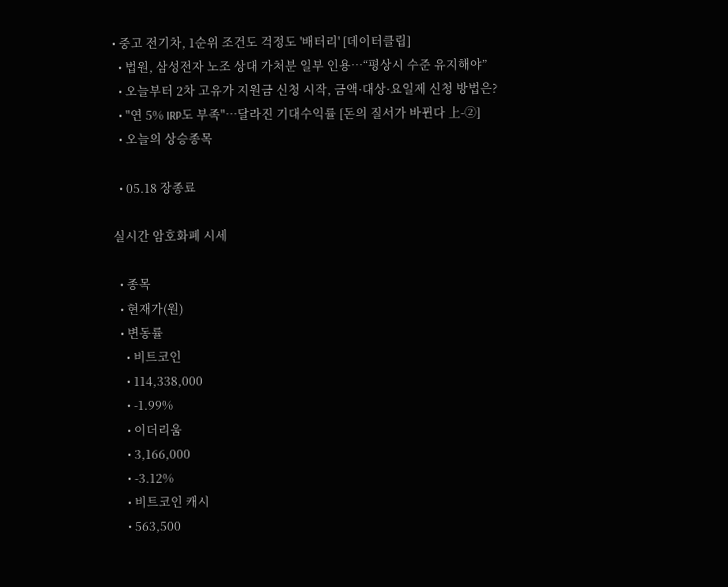• 중고 전기차, 1순위 조건도 걱정도 '배터리' [데이터클립]
  • 법원, 삼성전자 노조 상대 가처분 일부 인용…“평상시 수준 유지해야”
  • 오늘부터 2차 고유가 지원금 신청 시작, 금액·대상·요일제 신청 방법은?
  • "연 5% IRP도 부족"…달라진 기대수익률 [돈의 질서가 바뀐다 上-②]
  • 오늘의 상승종목

  • 05.18 장종료

실시간 암호화폐 시세

  • 종목
  • 현재가(원)
  • 변동률
    • 비트코인
    • 114,338,000
    • -1.99%
    • 이더리움
    • 3,166,000
    • -3.12%
    • 비트코인 캐시
    • 563,500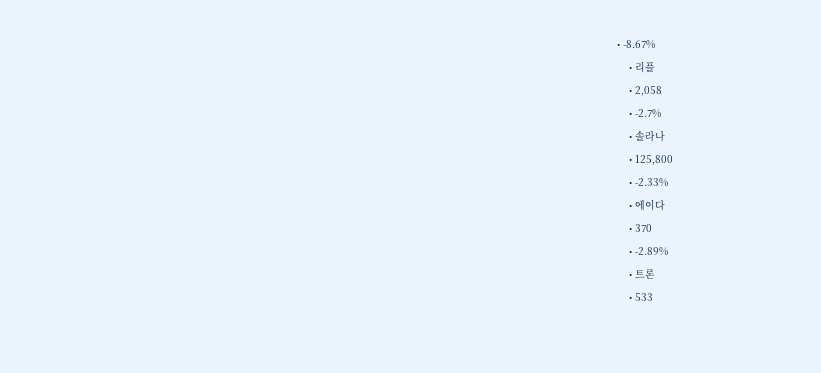• -8.67%
    • 리플
    • 2,058
    • -2.7%
    • 솔라나
    • 125,800
    • -2.33%
    • 에이다
    • 370
    • -2.89%
    • 트론
    • 533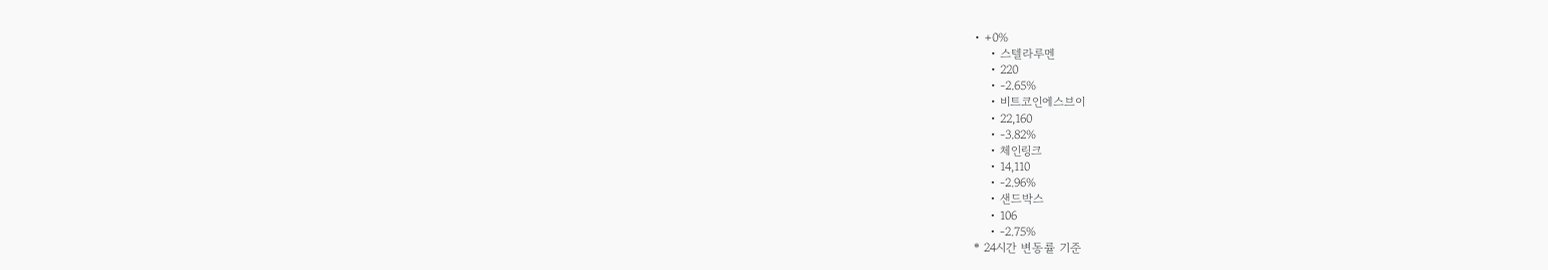• +0%
    • 스텔라루멘
    • 220
    • -2.65%
    • 비트코인에스브이
    • 22,160
    • -3.82%
    • 체인링크
    • 14,110
    • -2.96%
    • 샌드박스
    • 106
    • -2.75%
* 24시간 변동률 기준